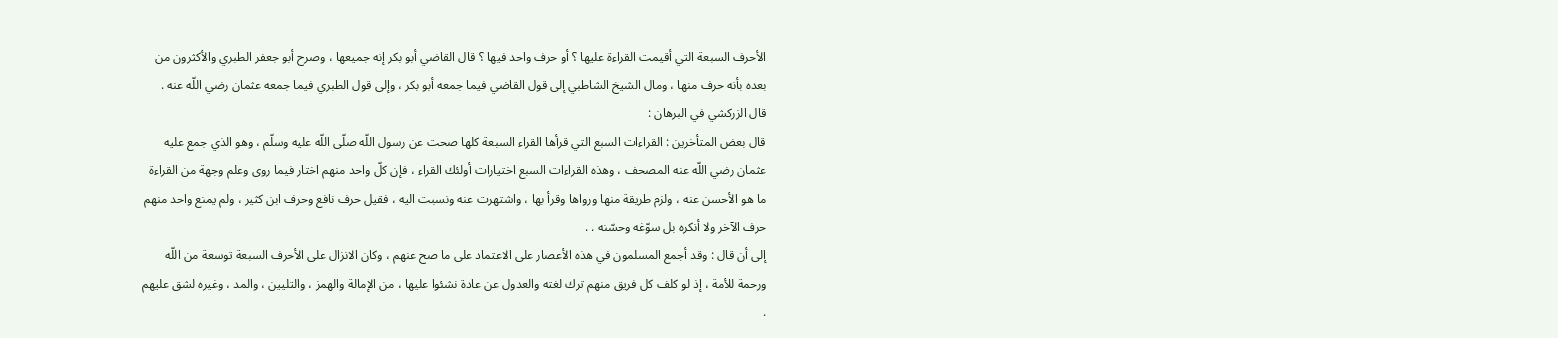الأحرف السبعة التي أقيمت القراءة عليها ؟ أو حرف واحد فيها ؟ قال القاضي أبو بكر إنه جميعها ، وصرح أبو جعفر الطبري والأكثرون من بعده بأنه حرف منها ، ومال الشيخ الشاطبي إلى قول القاضي فيما جمعه أبو بكر ، وإلى قول الطبري فيما جمعه عثمان رضي اللّه عنه .
قال الزركشي في البرهان :
قال بعض المتأخرين : القراءات السبع التي قرأها القراء السبعة كلها صحت عن رسول اللّه صلّى اللّه عليه وسلّم ، وهو الذي جمع عليه عثمان رضي اللّه عنه المصحف ، وهذه القراءات السبع اختيارات أولئك القراء ، فإن كلّ واحد منهم اختار فيما روى وعلم وجهة من القراءة ما هو الأحسن عنه ، ولزم طريقة منها ورواها وقرأ بها ، واشتهرت عنه ونسبت اليه ، فقيل حرف نافع وحرف ابن كثير ، ولم يمنع واحد منهم حرف الآخر ولا أنكره بل سوّغه وحسّنه . .
إلى أن قال : وقد أجمع المسلمون في هذه الأعصار على الاعتماد على ما صح عنهم ، وكان الانزال على الأحرف السبعة توسعة من اللّه ورحمة للأمة ، إذ لو كلف كل فريق منهم ترك لغته والعدول عن عادة نشئوا عليها ، من الإمالة والهمز ، والتليين ، والمد ، وغيره لشق عليهم .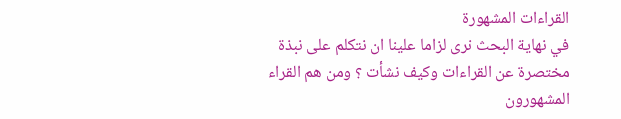القراءات المشهورة
في نهاية البحث نرى لزاما علينا ان نتكلم على نبذة مختصرة عن القراءات وكيف نشأت ؟ ومن هم القراء المشهورون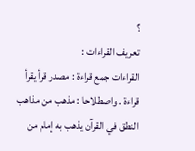؟
تعريف القراءات :
القراءات جمع قراءة : مصدر قرأ يقرأ قراءة . واصطلاحا : مذهب من مذاهب النطق في القرآن يذهب به إمام من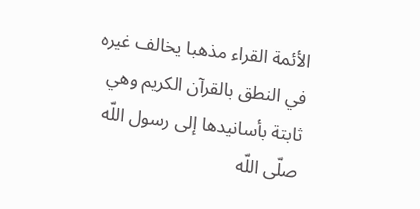الأئمة القراء مذهبا يخالف غيره في النطق بالقرآن الكريم وهي ثابتة بأسانيدها إلى رسول اللّه صلّى اللّه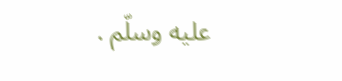عليه وسلّم .